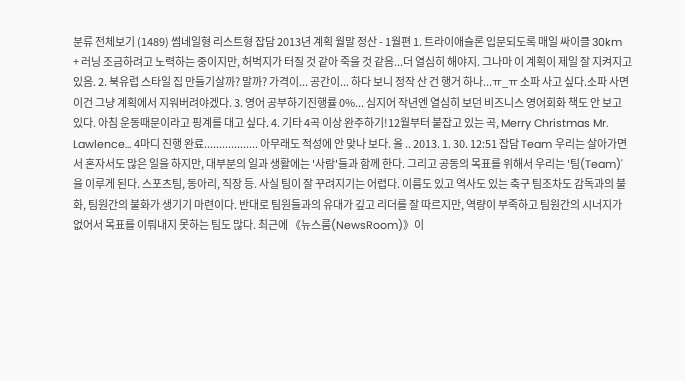분류 전체보기 (1489) 썸네일형 리스트형 잡담 2013년 계획 월말 정산 - 1월편 1. 트라이애슬론 입문되도록 매일 싸이클 30km + 러닝 조금하려고 노력하는 중이지만, 허벅지가 터질 것 같아 죽을 것 같음...더 열심히 해야지. 그나마 이 계획이 제일 잘 지켜지고 있음. 2. 북유럽 스타일 집 만들기살까? 말까? 가격이... 공간이... 하다 보니 정작 산 건 행거 하나...ㅠ_ㅠ 소파 사고 싶다.소파 사면 이건 그냥 계획에서 지워버려야겠다. 3. 영어 공부하기진행률 0%... 심지어 작년엔 열심히 보던 비즈니스 영어회화 책도 안 보고 있다. 아침 운동때문이라고 핑계를 대고 싶다. 4. 기타 4곡 이상 완주하기!12월부터 붙잡고 있는 곡, Merry Christmas Mr. Lawlence... 4마디 진행 완료.................. 아무래도 적성에 안 맞나 보다. 올 .. 2013. 1. 30. 12:51 잡담 Team 우리는 살아가면서 혼자서도 많은 일을 하지만, 대부분의 일과 생활에는 '사람'들과 함께 한다. 그리고 공동의 목표를 위해서 우리는 '팀(Team)'을 이루게 된다. 스포츠팀, 동아리, 직장 등. 사실 팀이 잘 꾸려지기는 어렵다. 이름도 있고 역사도 있는 축구 팀조차도 감독과의 불화, 팀원간의 불화가 생기기 마련이다. 반대로 팀원들과의 유대가 깊고 리더를 잘 따르지만, 역량이 부족하고 팀원간의 시너지가 없어서 목표를 이뤄내지 못하는 팀도 많다. 최근에 《뉴스룸(NewsRoom)》이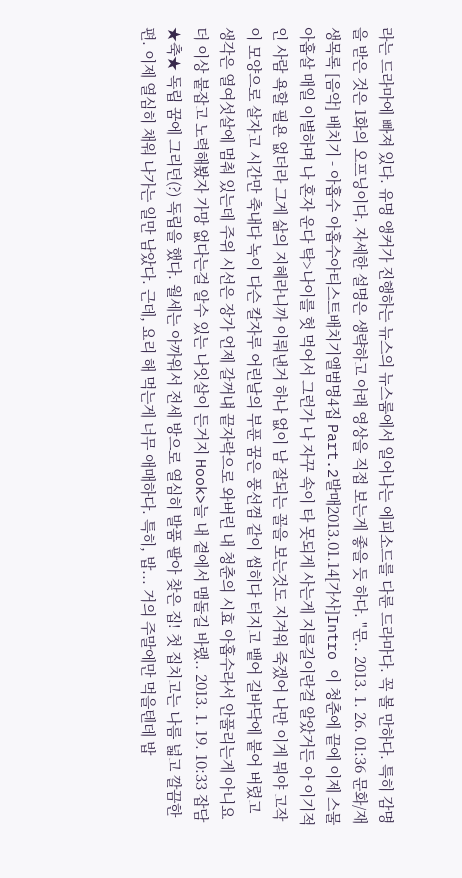라는 드라마에 빠져 있다. 유명 앵커가 진행하는 뉴스의 뉴스룸에서 일어나는 에피소드를 다룬 드라마다. 꼭 볼 만하다. 특히 감명을 받은 것은 1화의 오프닝이다. 자세한 설명은 생략하고 아래 영상을 직접 보는게 좋을 듯 하다. "문.. 2013. 1. 26. 01:36 문화/재생목록 [음악] 배치기 - 아홉수 아홉수아티스트배치기앨범명4집 Part.2발매2013.01.14[가사]Intro 이 청춘에 끝에 이제 스물 아홉살 매일 이별하며 나 혼자 운다 탁>나이를 헛 먹어서 그런가 나 자꾸 속이 타 못되게 사는게 지름길이란걸 알았거든 아 이기적인 사람 욕할 필욘 없더라 그게 삶의 지혜라니까 이뤄낸거 하나 없이 남 잘되는 꼴을 보는것도 지겨워 죽겠어 나만 이게 뭐야 고작 이 모양으로 살자고 시간만 축내다 녹이 다슨 칼자루 어린날의 부푼 꿈은 풍선껌 같이 씹히다 터지고 뱉어 길바닥에 붙어 버렸고 생각은 열여섯살에 멈춰 있는데 주위 시선은 장가 언제 갈꺼냬 끝자락으로 와버린 내 청춘의 시효 아홉수라서 안풀리는게 아니요 더 이상 붙잡고 노력해봤자 가망 없다는걸 알수 있는 나잇살이 든거지 Hook>늘 내 곁에서 맴돌길 바랬.. 2013. 1. 19. 10:33 잡담 ★축★ 독립 꿈에 그리던(?) 독립을 했다. 월세는 아까워서 전세 방으로 열심히 발품 팔아 찾은 집! 첫 집치고는 나름 넓고 깔끔한 편. 이제 열심히 채워 나가는 일만 남았다. 근데, 요리 해 먹는게 너무 애매하다. 특히, 밥... 거의 주말에만 먹을텐데 밥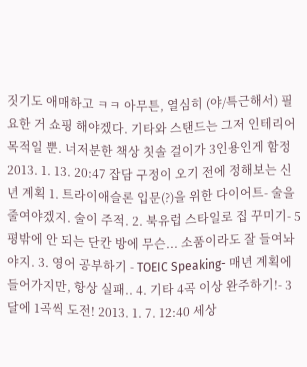짓기도 애매하고 ㅋㅋ 아무튼, 열심히 (야/특근해서) 필요한 거 쇼핑 해야겠다. 기타와 스탠드는 그저 인테리어 목적일 뿐. 너저분한 책상 칫솔 걸이가 3인용인게 함정 2013. 1. 13. 20:47 잡담 구정이 오기 전에 정해보는 신년 계획 1. 트라이애슬론 입문(?)을 위한 다이어트- 술을 줄여야겠지. 술이 주적. 2. 북유럽 스타일로 집 꾸미기- 5평밖에 안 되는 단칸 방에 무슨... 소품이라도 잘 들여놔야지. 3. 영어 공부하기 - TOEIC Speaking- 매년 계획에 들어가지만, 항상 실패.. 4. 기타 4곡 이상 완주하기!- 3달에 1곡씩 도전! 2013. 1. 7. 12:40 세상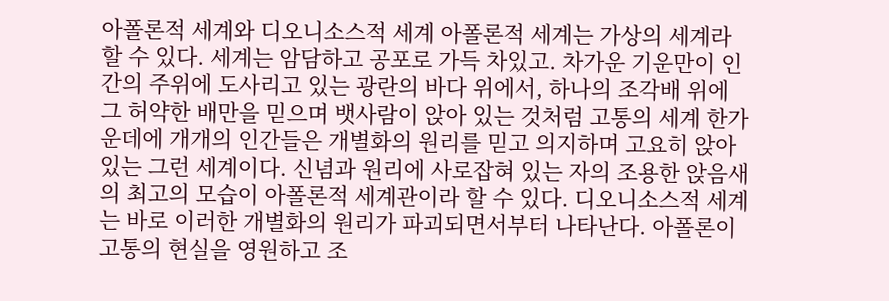아폴론적 세계와 디오니소스적 세계 아폴론적 세계는 가상의 세계라 할 수 있다. 세계는 암담하고 공포로 가득 차있고. 차가운 기운만이 인간의 주위에 도사리고 있는 광란의 바다 위에서, 하나의 조각배 위에 그 허약한 배만을 믿으며 뱃사람이 앉아 있는 것처럼 고통의 세계 한가운데에 개개의 인간들은 개별화의 원리를 믿고 의지하며 고요히 앉아 있는 그런 세계이다. 신념과 원리에 사로잡혀 있는 자의 조용한 앉음새의 최고의 모습이 아폴론적 세계관이라 할 수 있다. 디오니소스적 세계는 바로 이러한 개별화의 원리가 파괴되면서부터 나타난다. 아폴론이 고통의 현실을 영원하고 조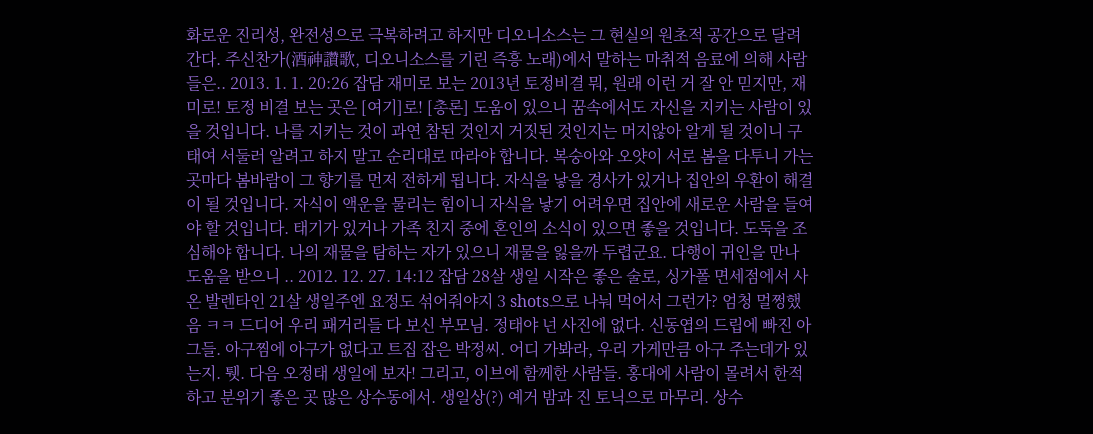화로운 진리성, 완전성으로 극복하려고 하지만 디오니소스는 그 현실의 원초적 공간으로 달려간다. 주신찬가(酒神讚歌, 디오니소스를 기린 즉흥 노래)에서 말하는 마취적 음료에 의해 사람들은.. 2013. 1. 1. 20:26 잡담 재미로 보는 2013년 토정비결 뭐, 원래 이런 거 잘 안 믿지만, 재미로! 토정 비결 보는 곳은 [여기]로! [총론] 도움이 있으니 꿈속에서도 자신을 지키는 사람이 있을 것입니다. 나를 지키는 것이 과연 참된 것인지 거짓된 것인지는 머지않아 알게 될 것이니 구태여 서둘러 알려고 하지 말고 순리대로 따라야 합니다. 복숭아와 오얏이 서로 봄을 다투니 가는 곳마다 봄바람이 그 향기를 먼저 전하게 됩니다. 자식을 낳을 경사가 있거나 집안의 우환이 해결이 될 것입니다. 자식이 액운을 물리는 힘이니 자식을 낳기 어려우면 집안에 새로운 사람을 들여야 할 것입니다. 태기가 있거나 가족 친지 중에 혼인의 소식이 있으면 좋을 것입니다. 도둑을 조심해야 합니다. 나의 재물을 탐하는 자가 있으니 재물을 잃을까 두렵군요. 다행이 귀인을 만나 도움을 받으니 .. 2012. 12. 27. 14:12 잡담 28살 생일 시작은 좋은 술로, 싱가폴 면세점에서 사온 발렌타인 21살 생일주엔 요정도 섞어줘야지 3 shots으로 나눠 먹어서 그런가? 엄청 멀쩡했음 ㅋㅋ 드디어 우리 패거리들 다 보신 부모님. 정태야 넌 사진에 없다. 신동엽의 드립에 빠진 아그들. 아구찜에 아구가 없다고 트집 잡은 박정씨. 어디 가봐라, 우리 가게만큼 아구 주는데가 있는지. 퉷. 다음 오정태 생일에 보자! 그리고, 이브에 함께한 사람들. 홍대에 사람이 몰려서 한적하고 분위기 좋은 곳 많은 상수동에서. 생일상(?) 예거 밤과 진 토닉으로 마무리. 상수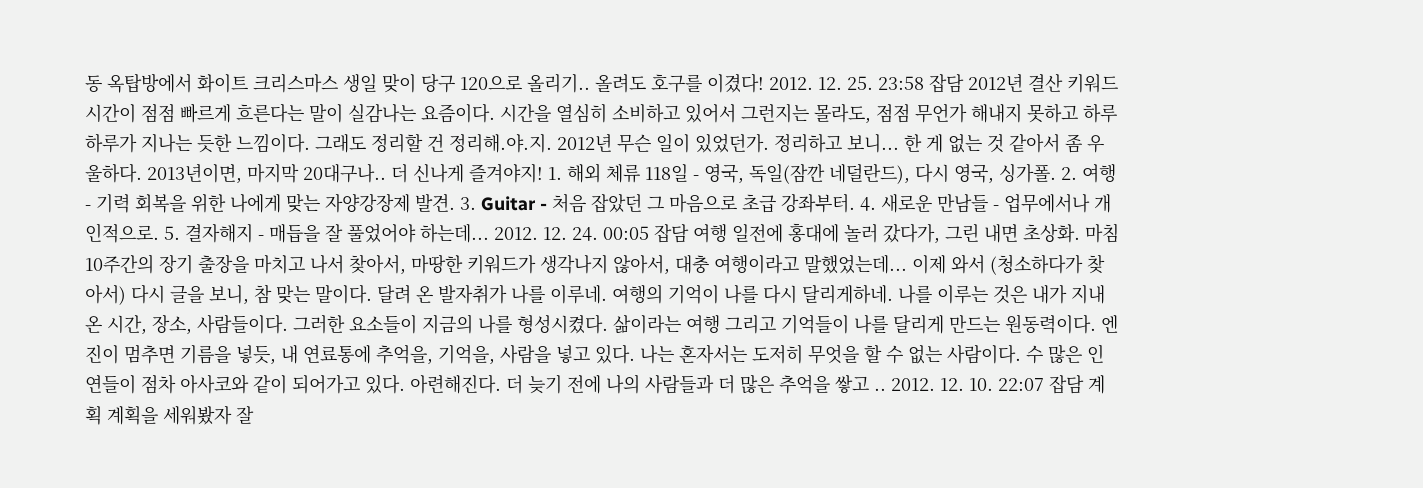동 옥탑방에서 화이트 크리스마스 생일 맞이 당구 120으로 올리기.. 올려도 호구를 이겼다! 2012. 12. 25. 23:58 잡담 2012년 결산 키워드 시간이 점점 빠르게 흐른다는 말이 실감나는 요즘이다. 시간을 열심히 소비하고 있어서 그런지는 몰라도, 점점 무언가 해내지 못하고 하루하루가 지나는 듯한 느낌이다. 그래도 정리할 건 정리해.야.지. 2012년 무슨 일이 있었던가. 정리하고 보니... 한 게 없는 것 같아서 좀 우울하다. 2013년이면, 마지막 20대구나.. 더 신나게 즐겨야지! 1. 해외 체류 118일 - 영국, 독일(잠깐 네덜란드), 다시 영국, 싱가폴. 2. 여행 - 기력 회복을 위한 나에게 맞는 자양강장제 발견. 3. Guitar - 처음 잡았던 그 마음으로 초급 강좌부터. 4. 새로운 만남들 - 업무에서나 개인적으로. 5. 결자해지 - 매듭을 잘 풀었어야 하는데... 2012. 12. 24. 00:05 잡담 여행 일전에 홍대에 놀러 갔다가, 그린 내면 초상화. 마침 10주간의 장기 출장을 마치고 나서 찾아서, 마땅한 키워드가 생각나지 않아서, 대충 여행이라고 말했었는데... 이제 와서 (청소하다가 찾아서) 다시 글을 보니, 참 맞는 말이다. 달려 온 발자취가 나를 이루네. 여행의 기억이 나를 다시 달리게하네. 나를 이루는 것은 내가 지내 온 시간, 장소, 사람들이다. 그러한 요소들이 지금의 나를 형성시켰다. 삶이라는 여행 그리고 기억들이 나를 달리게 만드는 원동력이다. 엔진이 멈추면 기름을 넣듯, 내 연료통에 추억을, 기억을, 사람을 넣고 있다. 나는 혼자서는 도저히 무엇을 할 수 없는 사람이다. 수 많은 인연들이 점차 아사코와 같이 되어가고 있다. 아련해진다. 더 늦기 전에 나의 사람들과 더 많은 추억을 쌓고 .. 2012. 12. 10. 22:07 잡담 계획 계획을 세워봤자 잘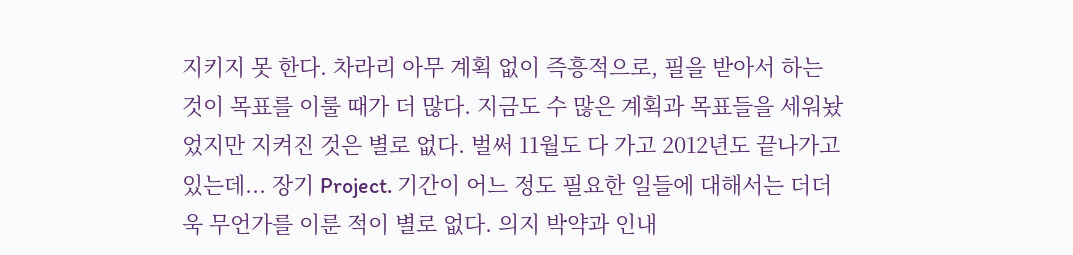지키지 못 한다. 차라리 아무 계획 없이 즉흥적으로, 필을 받아서 하는 것이 목표를 이룰 때가 더 많다. 지금도 수 많은 계획과 목표들을 세워놨었지만 지켜진 것은 별로 없다. 벌써 11월도 다 가고 2012년도 끝나가고 있는데... 장기 Project. 기간이 어느 정도 필요한 일들에 대해서는 더더욱 무언가를 이룬 적이 별로 없다. 의지 박약과 인내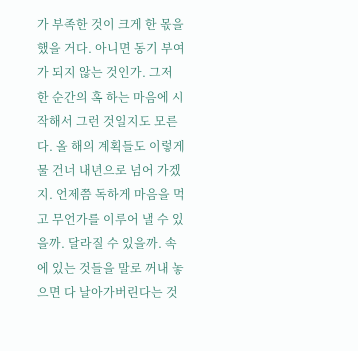가 부족한 것이 크게 한 몫을 했을 거다. 아니면 동기 부여가 되지 않는 것인가. 그저 한 순간의 혹 하는 마음에 시작해서 그런 것일지도 모른다. 올 해의 계획들도 이렇게 물 건너 내년으로 넘어 가겠지. 언제쯤 독하게 마음을 먹고 무언가를 이루어 낼 수 있을까. 달라질 수 있을까. 속에 있는 것들을 말로 꺼내 놓으면 다 날아가버린다는 것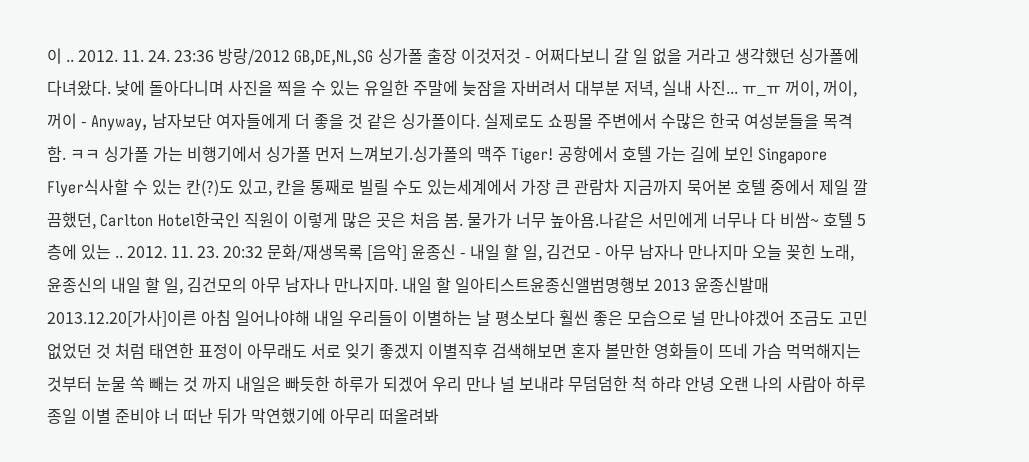이 .. 2012. 11. 24. 23:36 방랑/2012 GB,DE,NL,SG 싱가폴 출장 이것저것 - 어쩌다보니 갈 일 없을 거라고 생각했던 싱가폴에 다녀왔다. 낮에 돌아다니며 사진을 찍을 수 있는 유일한 주말에 늦잠을 자버려서 대부분 저녁, 실내 사진... ㅠ_ㅠ 꺼이, 꺼이, 꺼이 - Anyway, 남자보단 여자들에게 더 좋을 것 같은 싱가폴이다. 실제로도 쇼핑몰 주변에서 수많은 한국 여성분들을 목격함. ㅋㅋ 싱가폴 가는 비행기에서 싱가폴 먼저 느껴보기.싱가폴의 맥주 Tiger! 공항에서 호텔 가는 길에 보인 Singapore Flyer식사할 수 있는 칸(?)도 있고, 칸을 통째로 빌릴 수도 있는세계에서 가장 큰 관람차 지금까지 묵어본 호텔 중에서 제일 깔끔했던, Carlton Hotel한국인 직원이 이렇게 많은 곳은 처음 봄. 물가가 너무 높아욤.나같은 서민에게 너무나 다 비쌈~ 호텔 5층에 있는 .. 2012. 11. 23. 20:32 문화/재생목록 [음악] 윤종신 - 내일 할 일, 김건모 - 아무 남자나 만나지마 오늘 꽂힌 노래, 윤종신의 내일 할 일, 김건모의 아무 남자나 만나지마. 내일 할 일아티스트윤종신앨범명행보 2013 윤종신발매2013.12.20[가사]이른 아침 일어나야해 내일 우리들이 이별하는 날 평소보다 훨씬 좋은 모습으로 널 만나야겠어 조금도 고민 없었던 것 처럼 태연한 표정이 아무래도 서로 잊기 좋겠지 이별직후 검색해보면 혼자 볼만한 영화들이 뜨네 가슴 먹먹해지는 것부터 눈물 쏙 빼는 것 까지 내일은 빠듯한 하루가 되겠어 우리 만나 널 보내랴 무덤덤한 척 하랴 안녕 오랜 나의 사람아 하루 종일 이별 준비야 너 떠난 뒤가 막연했기에 아무리 떠올려봐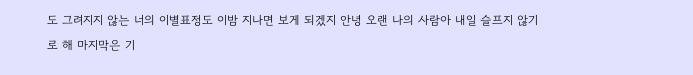도 그려지지 않는 너의 이별표정도 이밤 지나면 보게 되겠지 안녕 오랜 나의 사람아 내일 슬프지 않기로 해 마지막은 기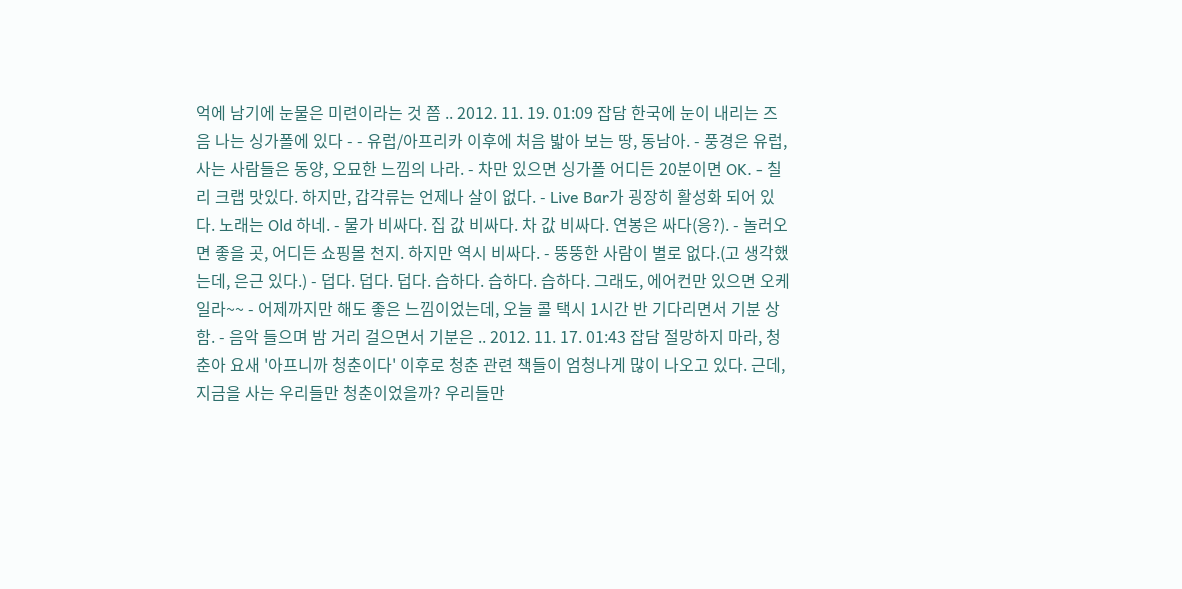억에 남기에 눈물은 미련이라는 것 쯤 .. 2012. 11. 19. 01:09 잡담 한국에 눈이 내리는 즈음 나는 싱가폴에 있다 - - 유럽/아프리카 이후에 처음 밟아 보는 땅, 동남아. - 풍경은 유럽, 사는 사람들은 동양, 오묘한 느낌의 나라. - 차만 있으면 싱가폴 어디든 20분이면 OK. - 칠리 크랩 맛있다. 하지만, 갑각류는 언제나 살이 없다. - Live Bar가 굉장히 활성화 되어 있다. 노래는 Old 하네. - 물가 비싸다. 집 값 비싸다. 차 값 비싸다. 연봉은 싸다(응?). - 놀러오면 좋을 곳, 어디든 쇼핑몰 천지. 하지만 역시 비싸다. - 뚱뚱한 사람이 별로 없다.(고 생각했는데, 은근 있다.) - 덥다. 덥다. 덥다. 습하다. 습하다. 습하다. 그래도, 에어컨만 있으면 오케일라~~ - 어제까지만 해도 좋은 느낌이었는데, 오늘 콜 택시 1시간 반 기다리면서 기분 상함. - 음악 들으며 밤 거리 걸으면서 기분은 .. 2012. 11. 17. 01:43 잡담 절망하지 마라, 청춘아 요새 '아프니까 청춘이다' 이후로 청춘 관련 책들이 엄청나게 많이 나오고 있다. 근데, 지금을 사는 우리들만 청춘이었을까? 우리들만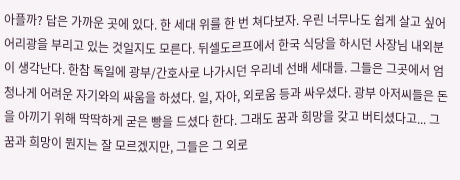아플까? 답은 가까운 곳에 있다. 한 세대 위를 한 번 쳐다보자. 우린 너무나도 쉽게 살고 싶어 어리광을 부리고 있는 것일지도 모른다. 뒤셀도르프에서 한국 식당을 하시던 사장님 내외분이 생각난다. 한참 독일에 광부/간호사로 나가시던 우리네 선배 세대들. 그들은 그곳에서 엄청나게 어려운 자기와의 싸움을 하셨다. 일, 자아, 외로움 등과 싸우셨다. 광부 아저씨들은 돈을 아끼기 위해 딱딱하게 굳은 빵을 드셨다 한다. 그래도 꿈과 희망을 갖고 버티셨다고... 그 꿈과 희망이 뭔지는 잘 모르겠지만, 그들은 그 외로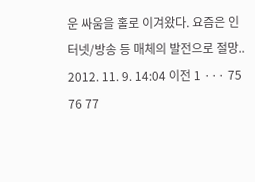운 싸움을 홀로 이겨왔다. 요즘은 인터넷/방송 등 매체의 발전으로 절망.. 2012. 11. 9. 14:04 이전 1 ··· 75 76 77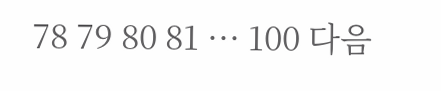78 79 80 81 ··· 100 다음